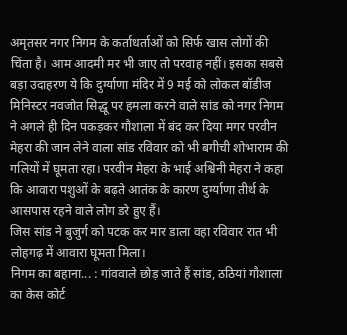अमृतसर नगर निगम के कर्ताधर्ताओं को सिर्फ खास लोगों की चिंता है। आम आदमी मर भी जाए तो परवाह नहीं। इसका सबसे बड़ा उदाहरण ये कि दुर्ग्याणा मंदिर में 9 मई को लोकल बॉडीज मिनिस्टर नवजोत सिद्धू पर हमला करने वाले सांड को नगर निगम ने अगले ही दिन पकड़कर गौशाला में बंद कर दिया मगर परवीन मेहरा की जान लेने वाला सांड रविवार को भी बगीची शोभाराम की गलियों में घूमता रहा। परवीन मेहरा के भाई अश्विनी मेहरा ने कहा कि आवारा पशुओं के बढ़ते आतंक के कारण दुर्ग्याणा तीर्थ के आसपास रहने वाले लोग डरे हुए हैं।
जिस सांड ने बुजुर्ग को पटक कर मार डाला वहा रविवार रात भी लोहगढ़ में आवारा घूमता मिला।
निगम का बहाना... : गांववाले छोड़ जाते हैं सांड, ठठियां गौशाला का केस कोर्ट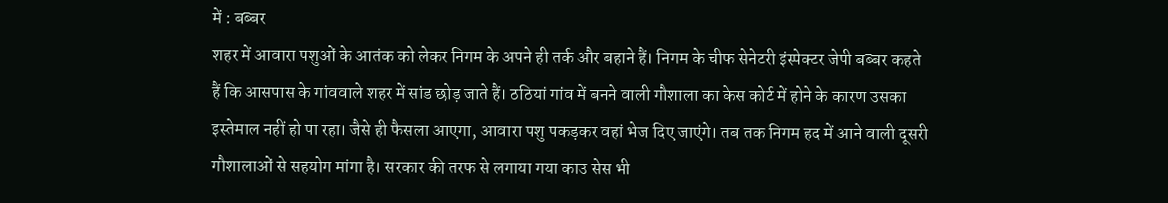में : बब्बर
शहर में आवारा पशुओं के आतंक को लेकर निगम के अपने ही तर्क और बहाने हैं। निगम के चीफ सेनेटरी इंस्पेक्टर जेपी बब्बर कहते हैं कि आसपास के गांववाले शहर में सांड छोड़ जाते हैं। ठठियां गांव में बनने वाली गौशाला का केस कोर्ट में होने के कारण उसका इस्तेमाल नहीं हो पा रहा। जैसे ही फैसला आएगा, आवारा पशु पकड़कर वहां भेज दिए जाएंगे। तब तक निगम हद में आने वाली दूसरी गौशालाओं से सहयोग मांगा है। सरकार की तरफ से लगाया गया काउ सेस भी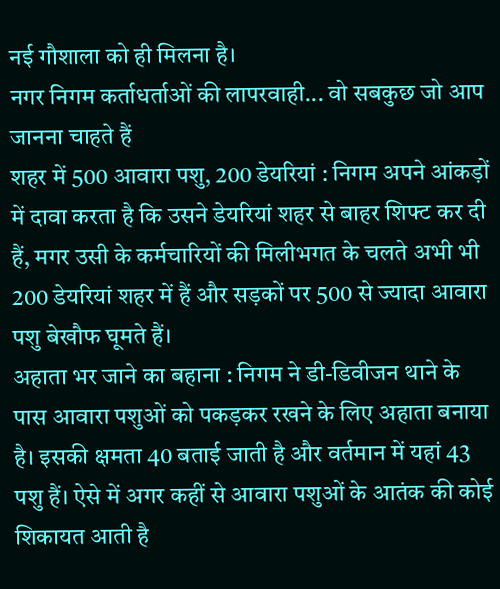नई गौशाला को ही मिलना है।
नगर निगम कर्ताधर्ताओं की लापरवाही... वो सबकुछ जो आप जानना चाहते हैं
शहर में 500 आवारा पशु, 200 डेयरियां : निगम अपने आंकड़ों में दावा करता है कि उसने डेयरियां शहर से बाहर शिफ्ट कर दी हैं, मगर उसी के कर्मचारियों की मिलीभगत के चलते अभी भी 200 डेयरियां शहर में हैं और सड़कों पर 500 से ज्यादा आवारा पशु बेखौफ घूमते हैं।
अहाता भर जाने का बहाना : निगम ने डी-डिवीजन थाने के पास आवारा पशुओं को पकड़कर रखने के लिए अहाता बनाया है। इसकी क्षमता 40 बताई जाती है और वर्तमान में यहां 43 पशु हैं। ऐसे में अगर कहीं से आवारा पशुओं के आतंक की कोई शिकायत आती है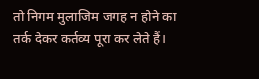तो निगम मुलाजिम जगह न होने का तर्क देकर कर्तव्य पूरा कर लेते हैं।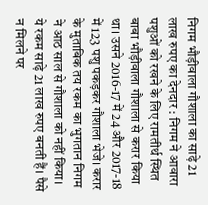निगम भौड़ीवाला गौशाला का साढ़े 21 लाख रुपए का देनदार : निगम ने आवारा पशुओं को रखने के लिए रामतीर्थ स्थित बाबा भौड़ीवाला गौशाला से करार किया था। उसने 2016-17 में 24 और 2017-18 में 123 पशु पकड़कर गौशाला भेजे। करार के मुताबिक तय रकम का भुगतान निगम ने आठ साल से गौशाला को नहीं किया। ये रकम साढ़े 21 लाख रुपए बनती हैं। पैसे न मिलने पर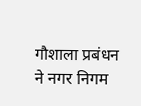गौशाला प्रबंधन ने नगर निगम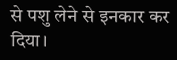से पशु लेने से इनकार कर दिया।